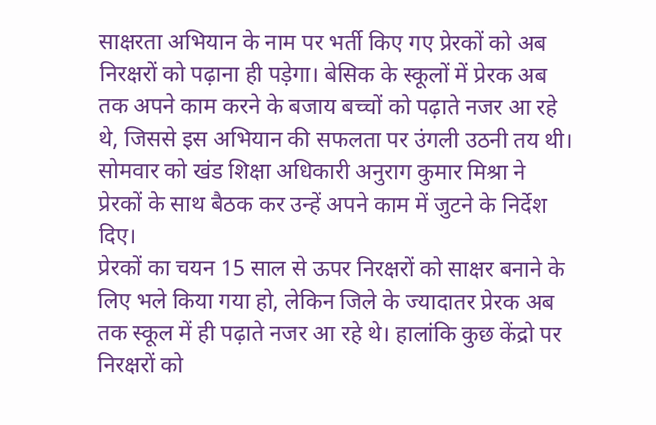साक्षरता अभियान के नाम पर भर्ती किए गए प्रेरकों को अब निरक्षरों को पढ़ाना ही पड़ेगा। बेसिक के स्कूलों में प्रेरक अब तक अपने काम करने के बजाय बच्चों को पढ़ाते नजर आ रहे थे, जिससे इस अभियान की सफलता पर उंगली उठनी तय थी। सोमवार को खंड शिक्षा अधिकारी अनुराग कुमार मिश्रा ने प्रेरकों के साथ बैठक कर उन्हें अपने काम में जुटने के निर्देश दिए।
प्रेरकों का चयन 15 साल से ऊपर निरक्षरों को साक्षर बनाने के लिए भले किया गया हो, लेकिन जिले के ज्यादातर प्रेरक अब तक स्कूल में ही पढ़ाते नजर आ रहे थे। हालांकि कुछ केंद्रो पर निरक्षरों को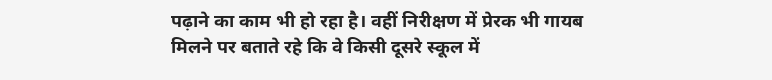पढ़ाने का काम भी हो रहा है। वहीं निरीक्षण में प्रेरक भी गायब मिलने पर बताते रहे कि वे किसी दूसरे स्कूल में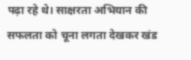पढ़ा रहे थे। साक्षरता अभियान की सफलता को चूना लगता देखकर खंड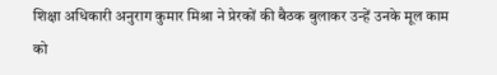शिक्षा अधिकारी अनुराग कुमार मिश्रा ने प्रेरकों की बैठक बुलाकर उन्हें उनके मूल काम को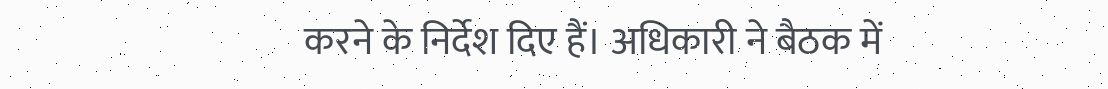करने के निर्देश दिए हैं। अधिकारी ने बैठक में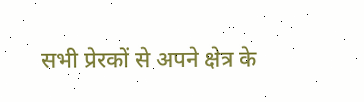सभी प्रेरकों से अपने क्षेत्र के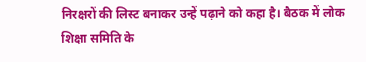निरक्षरों की लिस्ट बनाकर उन्हें पढ़ाने को कहा है। बैठक में लोक शिक्षा समिति के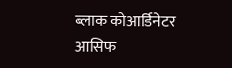ब्लाक कोआर्डिनेटर आसिफ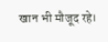खान भी मौजूद रहे।